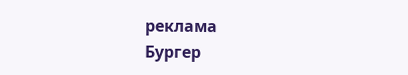реклама
Бургер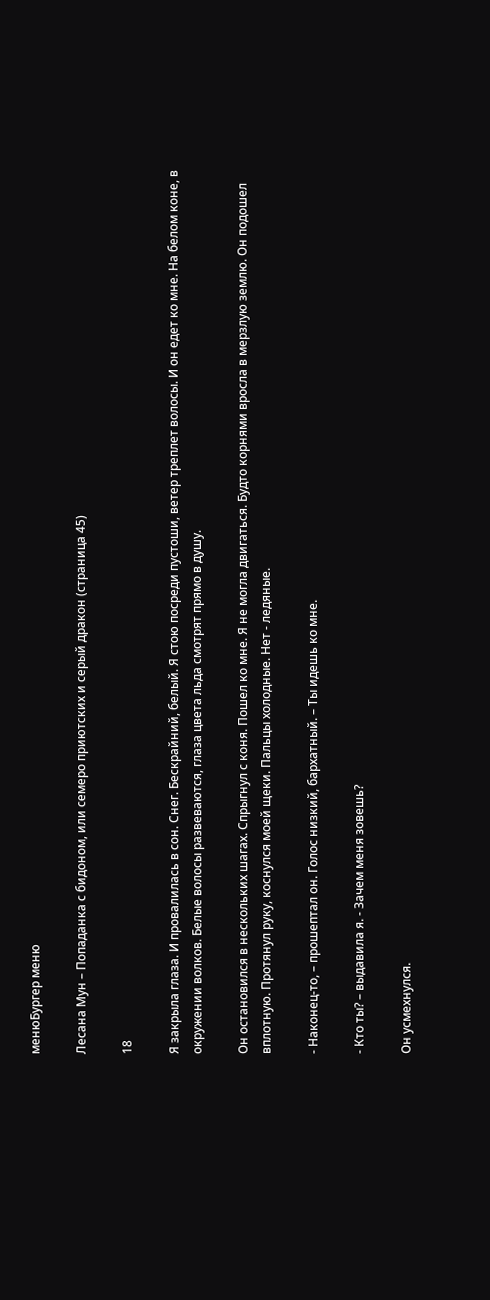менюБургер меню

Лесана Мун – Попаданка с бидоном, или семеро приютских и серый дракон (страница 45)

18

Я закрыла глаза. И провалилась в сон. Снег. Бескрайний, белый. Я стою посреди пустоши, ветер треплет волосы. И он едет ко мне. На белом коне, в окружении волков. Белые волосы развеваются, глаза цвета льда смотрят прямо в душу.

Он остановился в нескольких шагах. Спрыгнул с коня. Пошел ко мне. Я не могла двигаться. Будто корнями вросла в мерзлую землю. Он подошел вплотную. Протянул руку, коснулся моей щеки. Пальцы холодные. Нет - ледяные.

- Наконец-то, – прошептал он. Голос низкий, бархатный. – Ты идешь ко мне.

- Кто ты? – выдавила я. - Зачем меня зовешь?

Он усмехнулся.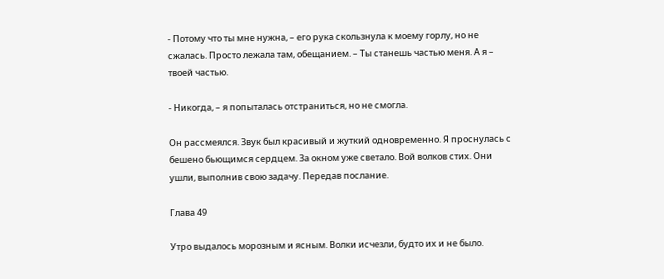- Потому что ты мне нужна, – его рука скользнула к моему горлу, но не сжалась. Просто лежала там, обещанием. – Ты станешь частью меня. А я – твоей частью.

- Никогда, – я попыталась отстраниться, но не смогла.

Он рассмеялся. Звук был красивый и жуткий одновременно. Я проснулась с бешено бьющимся сердцем. За окном уже светало. Вой волков стих. Они ушли, выполнив свою задачу. Передав послание.

Глава 49

Утро выдалось морозным и ясным. Волки исчезли, будто их и не было.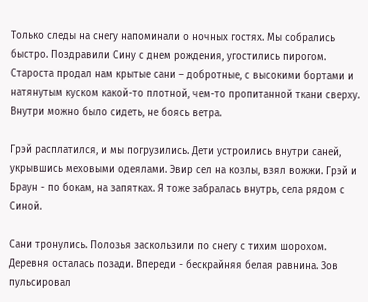Только следы на снегу напоминали о ночных гостях. Мы собрались быстро. Поздравили Сину с днем рождения, угостились пирогом. Староста продал нам крытые сани – добротные, с высокими бортами и натянутым куском какой-то плотной, чем-то пропитанной ткани сверху. Внутри можно было сидеть, не боясь ветра.

Грэй расплатился, и мы погрузились. Дети устроились внутри саней, укрывшись меховыми одеялами. Эвир сел на козлы, взял вожжи. Грэй и Браун - по бокам, на запятках. Я тоже забралась внутрь, села рядом с Синой.

Сани тронулись. Полозья заскользили по снегу с тихим шорохом. Деревня осталась позади. Впереди - бескрайняя белая равнина. Зов пульсировал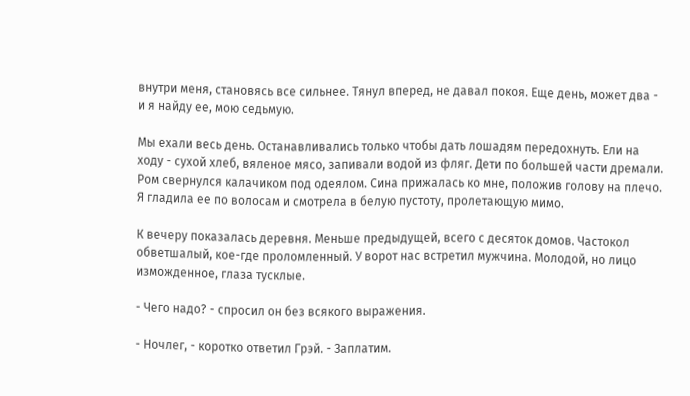внутри меня, становясь все сильнее. Тянул вперед, не давал покоя. Еще день, может два - и я найду ее, мою седьмую.

Мы ехали весь день. Останавливались только чтобы дать лошадям передохнуть. Ели на ходу - сухой хлеб, вяленое мясо, запивали водой из фляг. Дети по большей части дремали. Ром свернулся калачиком под одеялом. Сина прижалась ко мне, положив голову на плечо. Я гладила ее по волосам и смотрела в белую пустоту, пролетающую мимо.

К вечеру показалась деревня. Меньше предыдущей, всего с десяток домов. Частокол обветшалый, кое-где проломленный. У ворот нас встретил мужчина. Молодой, но лицо изможденное, глаза тусклые.

- Чего надо? - спросил он без всякого выражения.

- Ночлег, - коротко ответил Грэй. - Заплатим.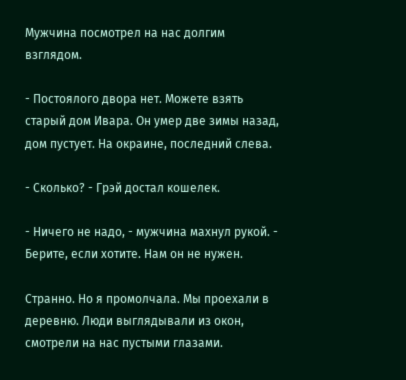Мужчина посмотрел на нас долгим взглядом.

- Постоялого двора нет. Можете взять старый дом Ивара. Он умер две зимы назад, дом пустует. На окраине, последний слева.

- Сколько? - Грэй достал кошелек.

- Ничего не надо, - мужчина махнул рукой. - Берите, если хотите. Нам он не нужен.

Странно. Но я промолчала. Мы проехали в деревню. Люди выглядывали из окон, смотрели на нас пустыми глазами.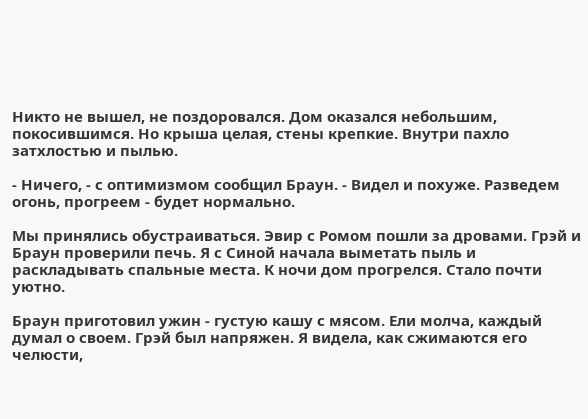Никто не вышел, не поздоровался. Дом оказался небольшим, покосившимся. Но крыша целая, стены крепкие. Внутри пахло затхлостью и пылью.

- Ничего, - с оптимизмом сообщил Браун. - Видел и похуже. Разведем огонь, прогреем - будет нормально.

Мы принялись обустраиваться. Эвир с Ромом пошли за дровами. Грэй и Браун проверили печь. Я с Синой начала выметать пыль и раскладывать спальные места. К ночи дом прогрелся. Стало почти уютно.

Браун приготовил ужин - густую кашу с мясом. Ели молча, каждый думал о своем. Грэй был напряжен. Я видела, как сжимаются его челюсти,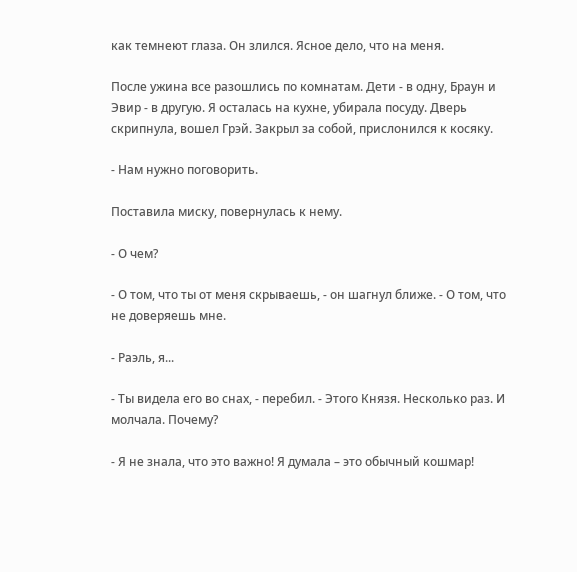как темнеют глаза. Он злился. Ясное дело, что на меня.

После ужина все разошлись по комнатам. Дети - в одну, Браун и Эвир - в другую. Я осталась на кухне, убирала посуду. Дверь скрипнула, вошел Грэй. Закрыл за собой, прислонился к косяку.

- Нам нужно поговорить.

Поставила миску, повернулась к нему.

- О чем?

- О том, что ты от меня скрываешь, - он шагнул ближе. - О том, что не доверяешь мне.

- Раэль, я...

- Ты видела его во снах, - перебил. - Этого Князя. Несколько раз. И молчала. Почему?

- Я не знала, что это важно! Я думала – это обычный кошмар!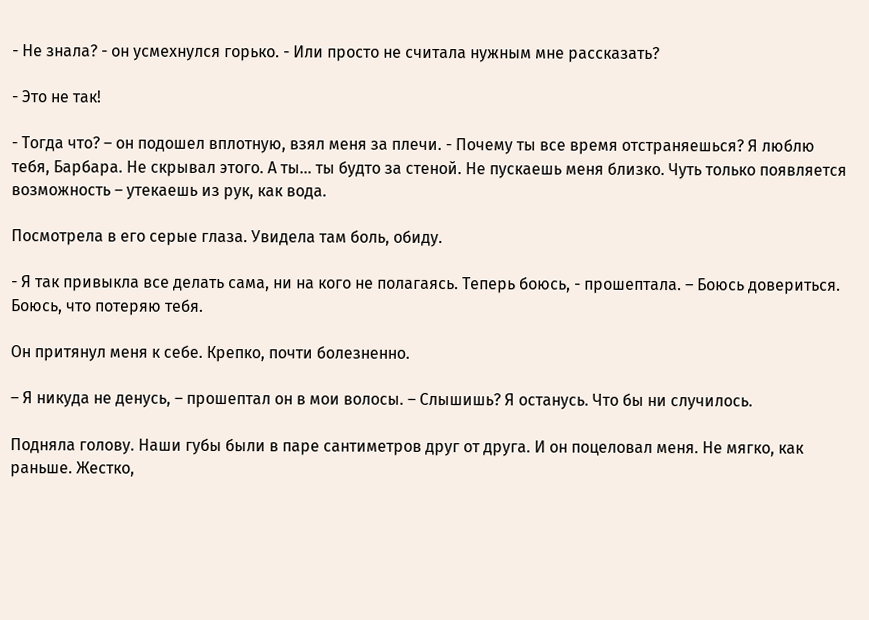- Не знала? - он усмехнулся горько. - Или просто не считала нужным мне рассказать?

- Это не так!

- Тогда что? – он подошел вплотную, взял меня за плечи. - Почему ты все время отстраняешься? Я люблю тебя, Барбара. Не скрывал этого. А ты... ты будто за стеной. Не пускаешь меня близко. Чуть только появляется возможность – утекаешь из рук, как вода.

Посмотрела в его серые глаза. Увидела там боль, обиду.

- Я так привыкла все делать сама, ни на кого не полагаясь. Теперь боюсь, - прошептала. – Боюсь довериться. Боюсь, что потеряю тебя.

Он притянул меня к себе. Крепко, почти болезненно.

– Я никуда не денусь, – прошептал он в мои волосы. – Слышишь? Я останусь. Что бы ни случилось.

Подняла голову. Наши губы были в паре сантиметров друг от друга. И он поцеловал меня. Не мягко, как раньше. Жестко,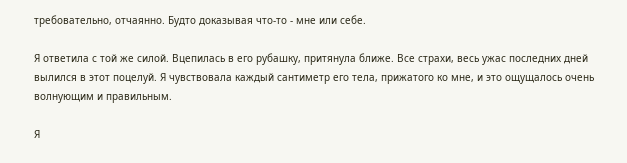требовательно, отчаянно. Будто доказывая что-то - мне или себе.

Я ответила с той же силой. Вцепилась в его рубашку, притянула ближе. Все страхи, весь ужас последних дней вылился в этот поцелуй. Я чувствовала каждый сантиметр его тела, прижатого ко мне, и это ощущалось очень волнующим и правильным.

Я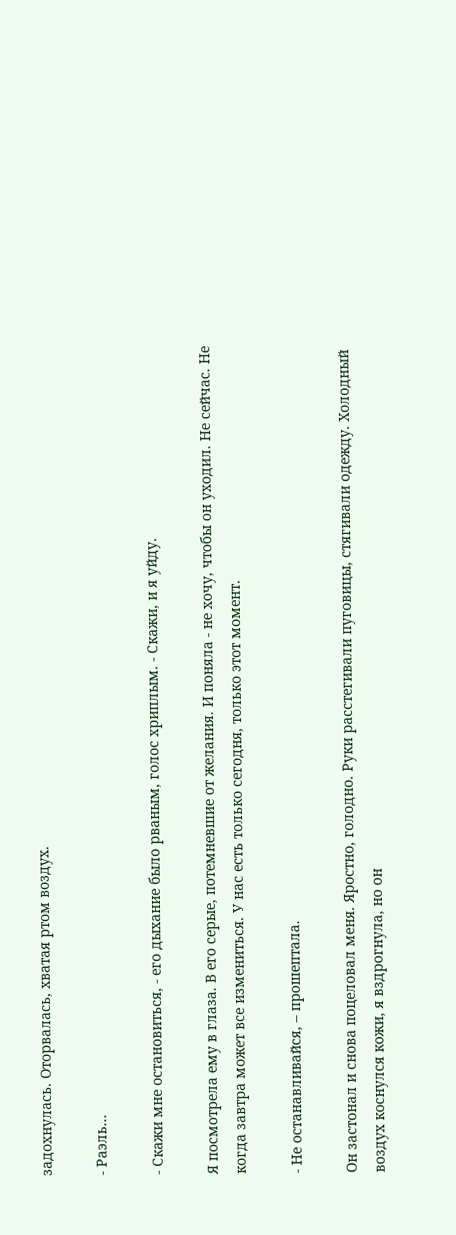задохнулась. Оторвалась, хватая ртом воздух.

- Раэль...

- Скажи мне остановиться, - его дыхание было рваным, голос хриплым. - Скажи, и я уйду.

Я посмотрела ему в глаза. В его серые, потемневшие от желания. И поняла - не хочу, чтобы он уходил. Не сейчас. Не когда завтра может все измениться. У нас есть только сегодня, только этот момент.

- Не останавливайся, – прошептала.

Он застонал и снова поцеловал меня. Яростно, голодно. Руки расстегивали пуговицы, стягивали одежду. Холодный воздух коснулся кожи, я вздрогнула, но он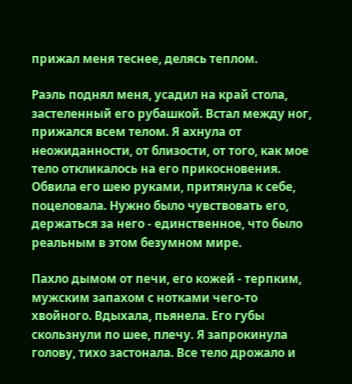прижал меня теснее, делясь теплом.

Раэль поднял меня, усадил на край стола, застеленный его рубашкой. Встал между ног, прижался всем телом. Я ахнула от неожиданности, от близости, от того, как мое тело откликалось на его прикосновения. Обвила его шею руками, притянула к себе, поцеловала. Нужно было чувствовать его, держаться за него - единственное, что было реальным в этом безумном мире.

Пахло дымом от печи, его кожей - терпким, мужским запахом с нотками чего-то хвойного. Вдыхала, пьянела. Его губы скользнули по шее, плечу. Я запрокинула голову, тихо застонала. Все тело дрожало и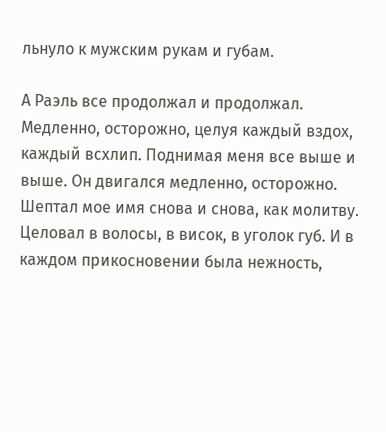льнуло к мужским рукам и губам.

А Раэль все продолжал и продолжал. Медленно, осторожно, целуя каждый вздох, каждый всхлип. Поднимая меня все выше и выше. Он двигался медленно, осторожно. Шептал мое имя снова и снова, как молитву. Целовал в волосы, в висок, в уголок губ. И в каждом прикосновении была нежность,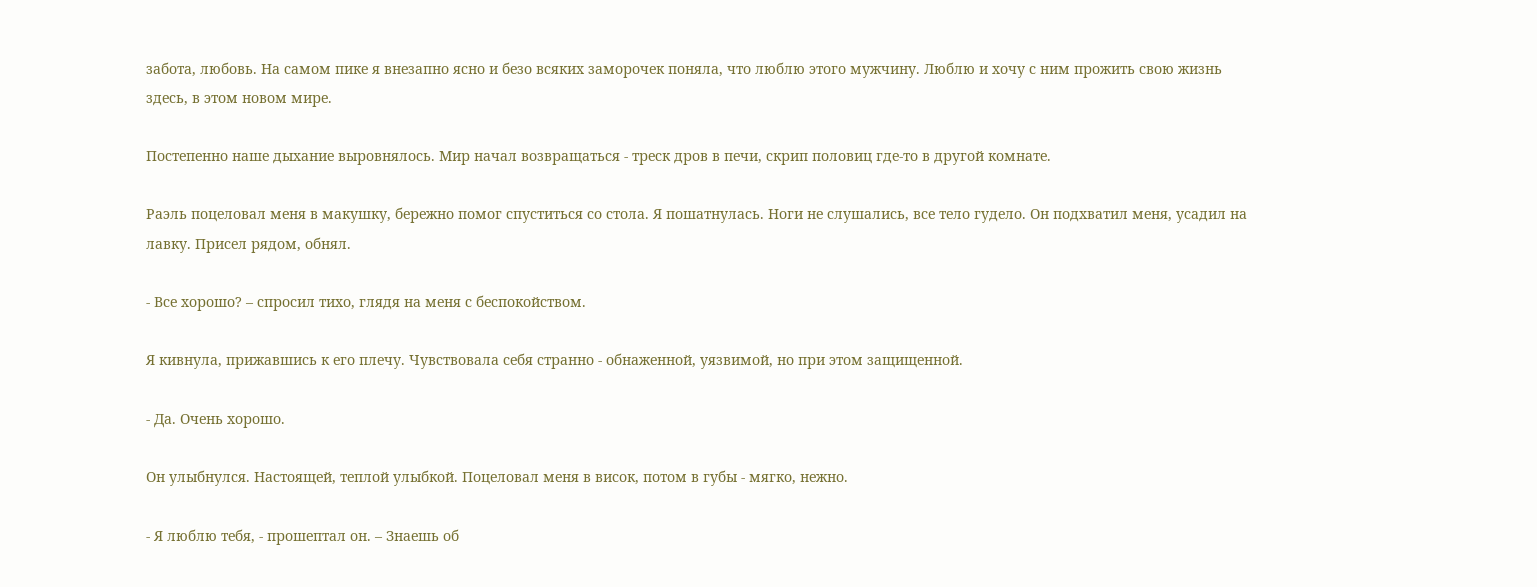забота, любовь. На самом пике я внезапно ясно и безо всяких заморочек поняла, что люблю этого мужчину. Люблю и хочу с ним прожить свою жизнь здесь, в этом новом мире.

Постепенно наше дыхание выровнялось. Мир начал возвращаться - треск дров в печи, скрип половиц где-то в другой комнате.

Раэль поцеловал меня в макушку, бережно помог спуститься со стола. Я пошатнулась. Ноги не слушались, все тело гудело. Он подхватил меня, усадил на лавку. Присел рядом, обнял.

- Все хорошо? – спросил тихо, глядя на меня с беспокойством.

Я кивнула, прижавшись к его плечу. Чувствовала себя странно - обнаженной, уязвимой, но при этом защищенной.

- Да. Очень хорошо.

Он улыбнулся. Настоящей, теплой улыбкой. Поцеловал меня в висок, потом в губы - мягко, нежно.

- Я люблю тебя, - прошептал он. – Знаешь об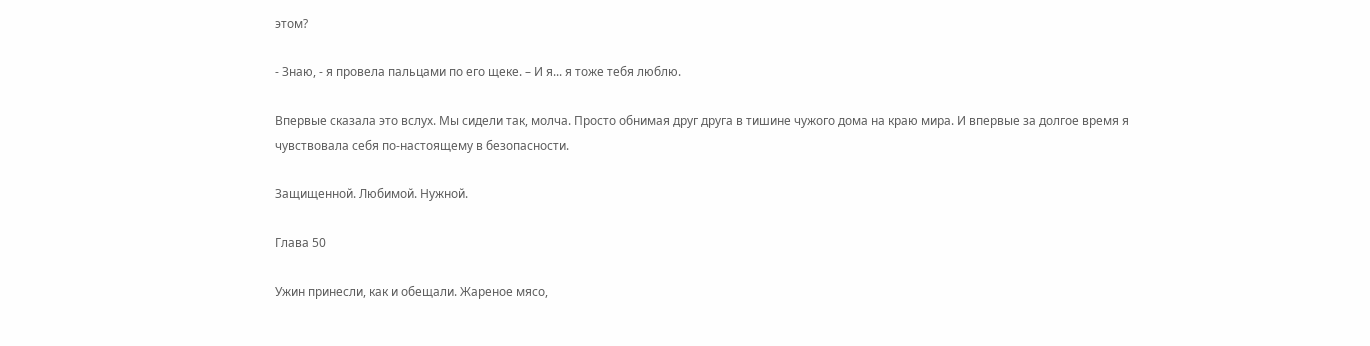этом?

- Знаю, - я провела пальцами по его щеке. – И я... я тоже тебя люблю.

Впервые сказала это вслух. Мы сидели так, молча. Просто обнимая друг друга в тишине чужого дома на краю мира. И впервые за долгое время я чувствовала себя по-настоящему в безопасности.

Защищенной. Любимой. Нужной.

Глава 50

Ужин принесли, как и обещали. Жареное мясо,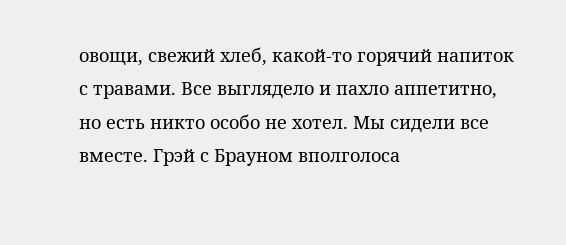овощи, свежий хлеб, какой-то горячий напиток с травами. Все выглядело и пахло аппетитно, но есть никто особо не хотел. Мы сидели все вместе. Грэй с Брауном вполголоса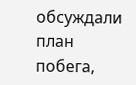обсуждали план побега,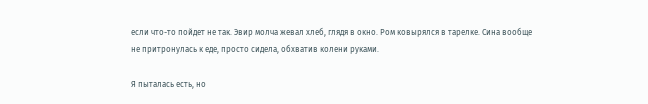если что-то пойдет не так. Эвир молча жевал хлеб, глядя в окно. Ром ковырялся в тарелке. Сина вообще не притронулась к еде, просто сидела, обхватив колени руками.

Я пыталась есть, но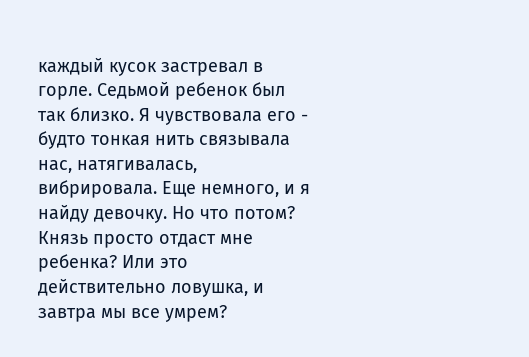каждый кусок застревал в горле. Седьмой ребенок был так близко. Я чувствовала его - будто тонкая нить связывала нас, натягивалась, вибрировала. Еще немного, и я найду девочку. Но что потом? Князь просто отдаст мне ребенка? Или это действительно ловушка, и завтра мы все умрем?